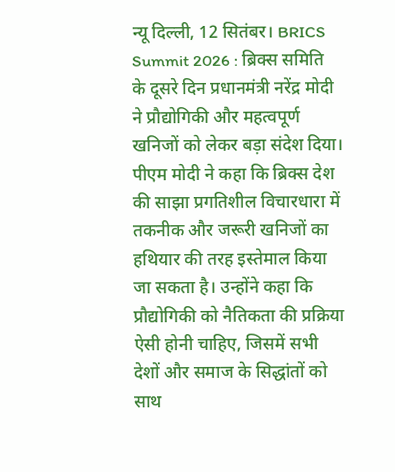न्यू दिल्ली, 12 सितंबर। BRICS Summit 2026 : ब्रिक्स समिति के दूसरे दिन प्रधानमंत्री नरेंद्र मोदी ने प्रौद्योगिकी और महत्वपूर्ण खनिजों को लेकर बड़ा संदेश दिया। पीएम मोदी ने कहा कि ब्रिक्स देश की साझा प्रगतिशील विचारधारा में तकनीक और जरूरी खनिजों का हथियार की तरह इस्तेमाल किया जा सकता है। उन्होंने कहा कि प्रौद्योगिकी को नैतिकता की प्रक्रिया ऐसी होनी चाहिए, जिसमें सभी देशों और समाज के सिद्धांतों को साथ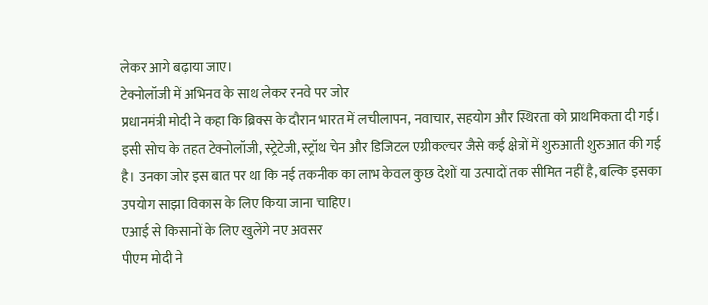लेकर आगे बढ़ाया जाए।
टेक्नोलॉजी में अभिनव के साथ लेकर रनवे पर जोर
प्रधानमंत्री मोदी ने कहा कि ब्रिक्स के दौरान भारत में लचीलापन, नवाचार, सहयोग और स्थिरता को प्राथमिकता दी गई। इसी सोच के तहत टेक्नोलॉजी, स्ट्रेटेजी, स्ट्रॉथ चेन और डिजिटल एग्रीकल्चर जैसे कई क्षेत्रों में शुरुआती शुरुआत की गई है। उनका जोर इस बात पर था कि नई तकनीक का लाभ केवल कुछ देशों या उत्पादों तक सीमित नहीं है, बल्कि इसका उपयोग साझा विकास के लिए किया जाना चाहिए।
एआई से किसानों के लिए खुलेंगे नए अवसर
पीएम मोदी ने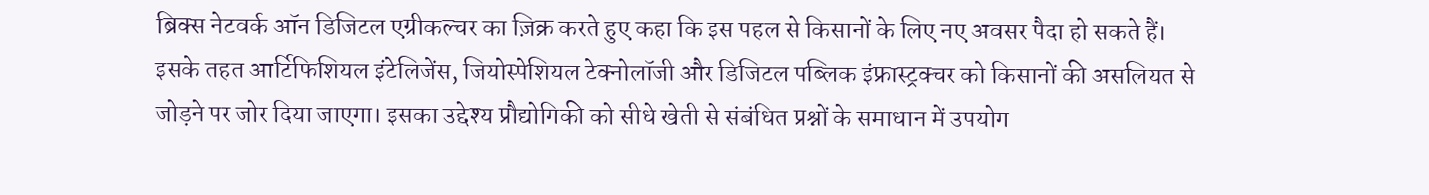ब्रिक्स नेटवर्क ऑन डिजिटल एग्रीकल्चर का ज़िक्र करते हुए कहा कि इस पहल से किसानों के लिए नए अवसर पैदा हो सकते हैं। इसके तहत आर्टिफिशियल इंटेलिजेंस, जियोस्पेशियल टेक्नोलॉजी और डिजिटल पब्लिक इंफ्रास्ट्रक्चर को किसानों की असलियत से जोड़ने पर जोर दिया जाएगा। इसका उद्देश्य प्रौद्योगिकी को सीधे खेती से संबंधित प्रश्नों के समाधान में उपयोग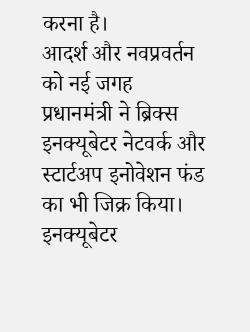करना है।
आदर्श और नवप्रवर्तन को नई जगह
प्रधानमंत्री ने ब्रिक्स इनक्यूबेटर नेटवर्क और स्टार्टअप इनोवेशन फंड का भी जिक्र किया। इनक्यूबेटर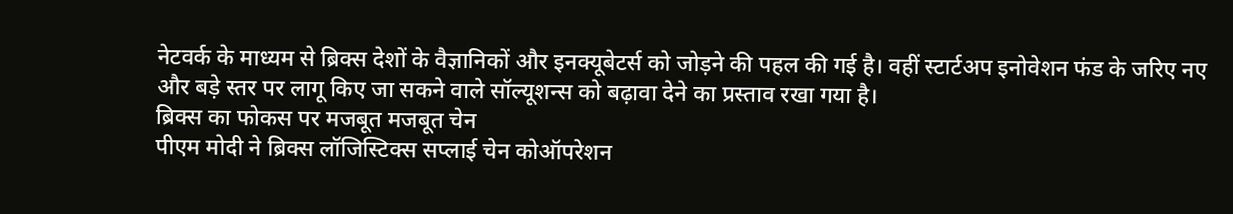नेटवर्क के माध्यम से ब्रिक्स देशों के वैज्ञानिकों और इनक्यूबेटर्स को जोड़ने की पहल की गई है। वहीं स्टार्टअप इनोवेशन फंड के जरिए नए और बड़े स्तर पर लागू किए जा सकने वाले सॉल्यूशन्स को बढ़ावा देने का प्रस्ताव रखा गया है।
ब्रिक्स का फोकस पर मजबूत मजबूत चेन
पीएम मोदी ने ब्रिक्स लॉजिस्टिक्स सप्लाई चेन कोऑपरेशन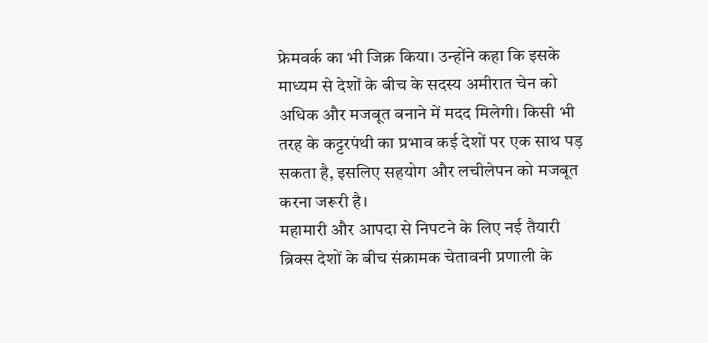फ्रेमवर्क का भी जिक्र किया। उन्होंने कहा कि इसके माध्यम से देशों के बीच के सदस्य अमीरात चेन को अधिक और मजबूत बनाने में मदद मिलेगी। किसी भी तरह के कट्टरपंथी का प्रभाव कई देशों पर एक साथ पड़ सकता है, इसलिए सहयोग और लचीलेपन को मजबूत करना जरूरी है।
महामारी और आपदा से निपटने के लिए नई तैयारी
ब्रिक्स देशों के बीच संक्रामक चेतावनी प्रणाली के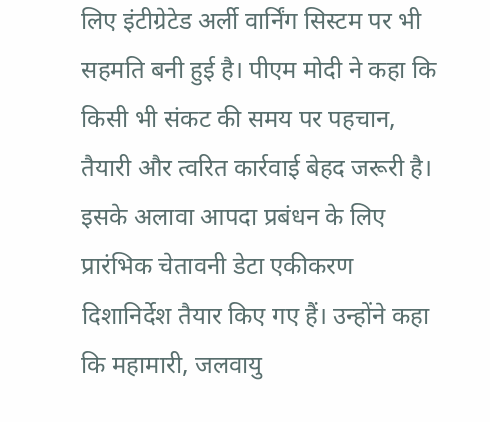लिए इंटीग्रेटेड अर्ली वार्निंग सिस्टम पर भी सहमति बनी हुई है। पीएम मोदी ने कहा कि किसी भी संकट की समय पर पहचान, तैयारी और त्वरित कार्रवाई बेहद जरूरी है। इसके अलावा आपदा प्रबंधन के लिए प्रारंभिक चेतावनी डेटा एकीकरण दिशानिर्देश तैयार किए गए हैं। उन्होंने कहा कि महामारी, जलवायु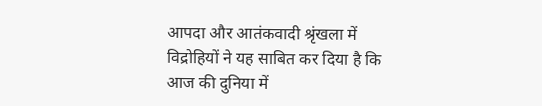आपदा और आतंकवादी श्रृंखला में विद्रोहियों ने यह साबित कर दिया है कि आज की दुनिया में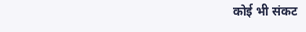कोई भी संकट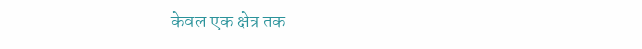केवल एक क्षेत्र तक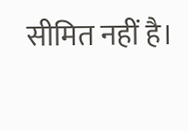सीमित नहीं है।